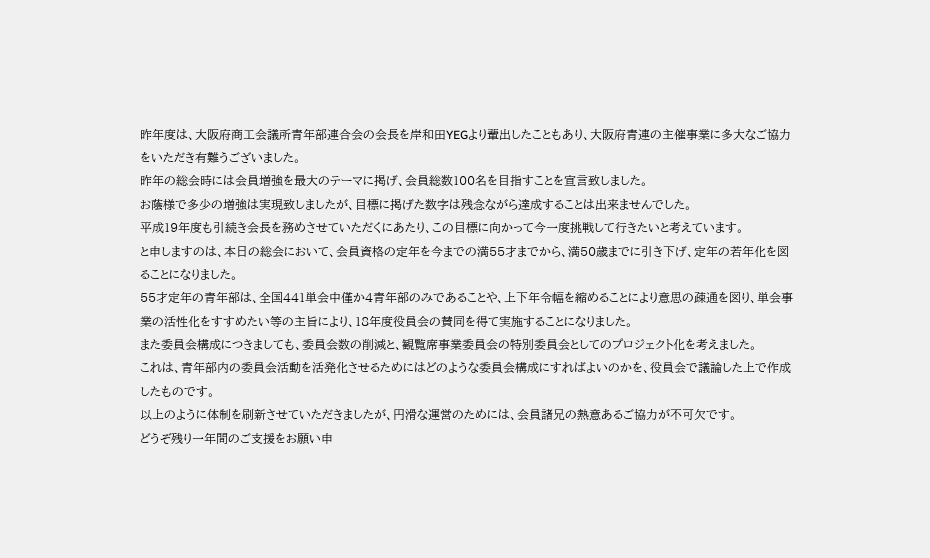昨年度は、大阪府商工会議所青年部連合会の会長を岸和田YEGより輩出したこともあり、大阪府青連の主催事業に多大なご協力をいただき有難うございました。
昨年の総会時には会員増強を最大のテーマに掲げ、会員総数100名を目指すことを宣言致しました。
お蔭様で多少の増強は実現致しましたが、目標に掲げた数字は残念ながら達成することは出来ませんでした。
平成19年度も引続き会長を務めさせていただくにあたり、この目標に向かって今一度挑戦して行きたいと考えています。
と申しますのは、本日の総会において、会員資格の定年を今までの満55才までから、満50歳までに引き下げ、定年の若年化を図ることになりました。
55才定年の青年部は、全国441単会中僅か4青年部のみであることや、上下年令幅を縮めることにより意思の疎通を図り、単会事業の活性化をすすめたい等の主旨により、18年度役員会の賛同を得て実施することになりました。
また委員会構成につきましても、委員会数の削減と、観覧席事業委員会の特別委員会としてのプロジェクト化を考えました。
これは、青年部内の委員会活動を活発化させるためにはどのような委員会構成にすればよいのかを、役員会で議論した上で作成したものです。
以上のように体制を刷新させていただきましたが、円滑な運営のためには、会員諸兄の熱意あるご協力が不可欠です。
どうぞ残り一年間のご支援をお願い申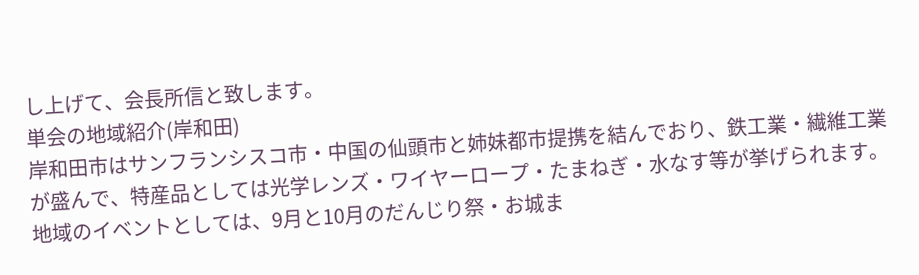し上げて、会長所信と致します。
単会の地域紹介(岸和田)
岸和田市はサンフランシスコ市・中国の仙頭市と姉妹都市提携を結んでおり、鉄工業・繊維工業が盛んで、特産品としては光学レンズ・ワイヤーロープ・たまねぎ・水なす等が挙げられます。
地域のイベントとしては、9月と10月のだんじり祭・お城ま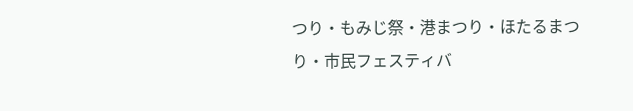つり・もみじ祭・港まつり・ほたるまつり・市民フェスティバ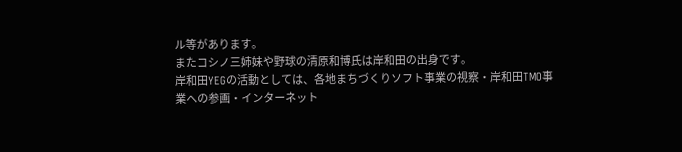ル等があります。
またコシノ三姉妹や野球の清原和博氏は岸和田の出身です。
岸和田YEGの活動としては、各地まちづくりソフト事業の視察・岸和田TMO事業への参画・インターネット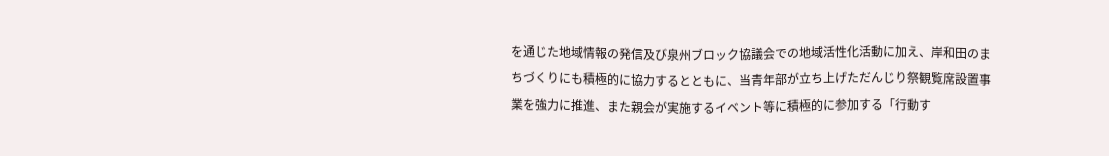を通じた地域情報の発信及び泉州ブロック協議会での地域活性化活動に加え、岸和田のまちづくりにも積極的に協力するとともに、当青年部が立ち上げただんじり祭観覧席設置事業を強力に推進、また親会が実施するイベント等に積極的に参加する「行動す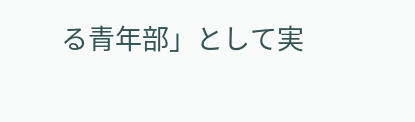る青年部」として実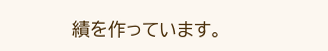績を作っています。